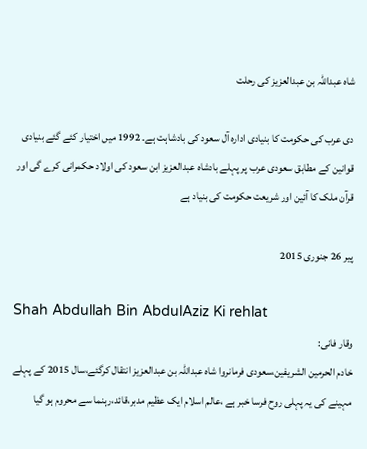شاہ عبداللہ بن عبدالعزیز کی رحلت

دی عرب کی حکومت کا بنیادی ادارہ آل سعود کی بادشاہت ہے۔ 1992 میں اختیار کئے گئے بنیادی قوانین کے مطابق سعودی عرب پر پہلے بادشاہ عبدالعزیز ابن سعود کی اولاد حکمرانی کرے گی اور قرآن ملک کا آئین اور شریعت حکومت کی بنیاد ہے

پیر 26 جنوری 2015

Shah Abdullah Bin AbdulAziz Ki rehlat
وقار فانی:
خادم الحرمین الشریفین،سعودی فرمانروا شاہ عبداللہ بن عبدالعزیز انتقال کرگئے،سال 2015 کے پہلے مہینے کی یہ پہلی روح فرسا خبر ہے ،عالم اسلام ایک عظیم مدبر،قائد،رہنما سے محروم ہو گیا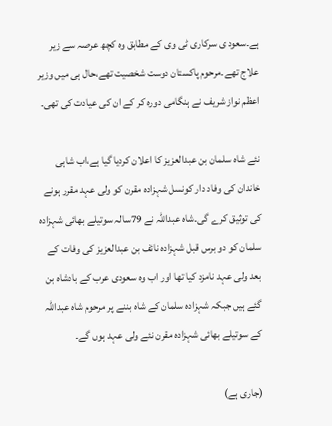ہے۔سعود ی سرکاری ٹی وی کے مطابق وہ کچھ عرصہ سے زیر علاج تھے۔مرحوم پاکستان دوست شخصیت تھے،حال ہی میں وزیر اعظم نواز شریف نے ہنگامی دورہ کر کے ان کی عیادت کی تھی۔

نئے شاہ سلمان بن عبدالعزیز کا اعلان کردیا گیا ہے،اب شاہی خاندان کی وفاد دار کونسل شہزادہ مقرن کو ولی عہد مقرر ہونے کی توثیق کرے گی۔شاہ عبداللہ نے 79سالہ سوتیلے بھائی شہزادہ سلمان کو دو برس قبل شہزادہ نائف بن عبدالعزیز کی وفات کے بعد ولی عہد نامزد کیا تھا اور اب وہ سعودی عرب کے بادشاہ بن گئے ہیں جبکہ شہزادہ سلمان کے شاہ بننے پر مرحوم شاہ عبداللہ کے سوتیلے بھائی شہزادہ مقرن نئے ولی عہد ہوں گے۔

(جاری ہے)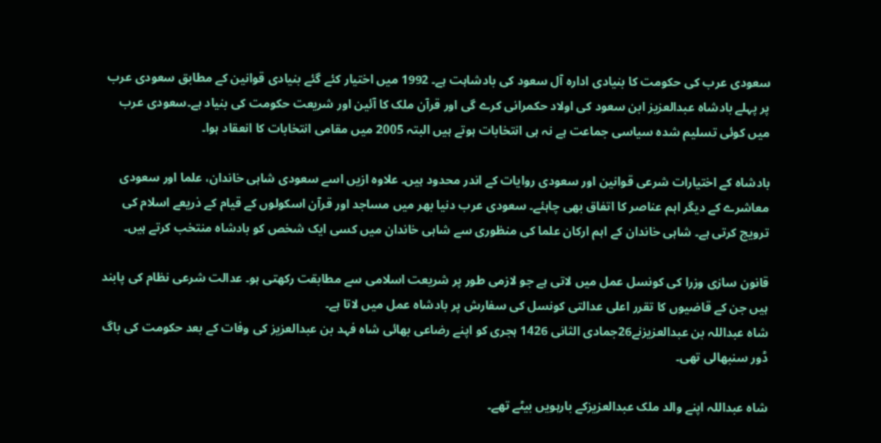سعودی عرب کی حکومت کا بنیادی ادارہ آل سعود کی بادشاہت ہے۔ 1992 میں اختیار کئے گئے بنیادی قوانین کے مطابق سعودی عرب پر پہلے بادشاہ عبدالعزیز ابن سعود کی اولاد حکمرانی کرے گی اور قرآن ملک کا آئین اور شریعت حکومت کی بنیاد ہے۔سعودی عرب میں کوئی تسلیم شدہ سیاسی جماعت ہے نہ ہی انتخابات ہوتے ہیں البتہ 2005 میں مقامی انتخابات کا انعقاد ہوا۔

بادشاہ کے اختیارات شرعی قوانین اور سعودی روایات کے اندر محدود ہیں۔ علاوہ ازیں اسے سعودی شاہی خاندان، علما اور سعودی معاشرے کے دیگر اہم عناصر کا اتفاق بھی چاہئے۔ سعودی عرب دنیا بھر میں مساجد اور قرآن اسکولوں کے قیام کے ذریعے اسلام کی ترویج کرتی ہے۔ شاہی خاندان کے اہم ارکان علما کی منظوری سے شاہی خاندان میں کسی ایک شخص کو بادشاہ منتخب کرتے ہیں۔

قانون سازی وزرا کی کونسل عمل میں لاتی ہے جو لازمی طور پر شریعت اسلامی سے مطابقت رکھتی ہو۔ عدالت شرعی نظام کی پابند ہیں جن کے قاضیوں کا تقرر اعلی عدالتی کونسل کی سفارش پر بادشاہ عمل میں لاتا ہے۔
شاہ عبداللہ بن عبدالعزیزنے26جمادی الثانی 1426 ہجری کو اپنے رضاعی بھائی شاہ فہد بن عبدالعزیز کی وفات کے بعد حکومت کی باگ ڈور سنبھالی تھی۔

شاہ عبداللہ اپنے والد ملک عبدالعزیزکے بارہویں بیٹے تھے۔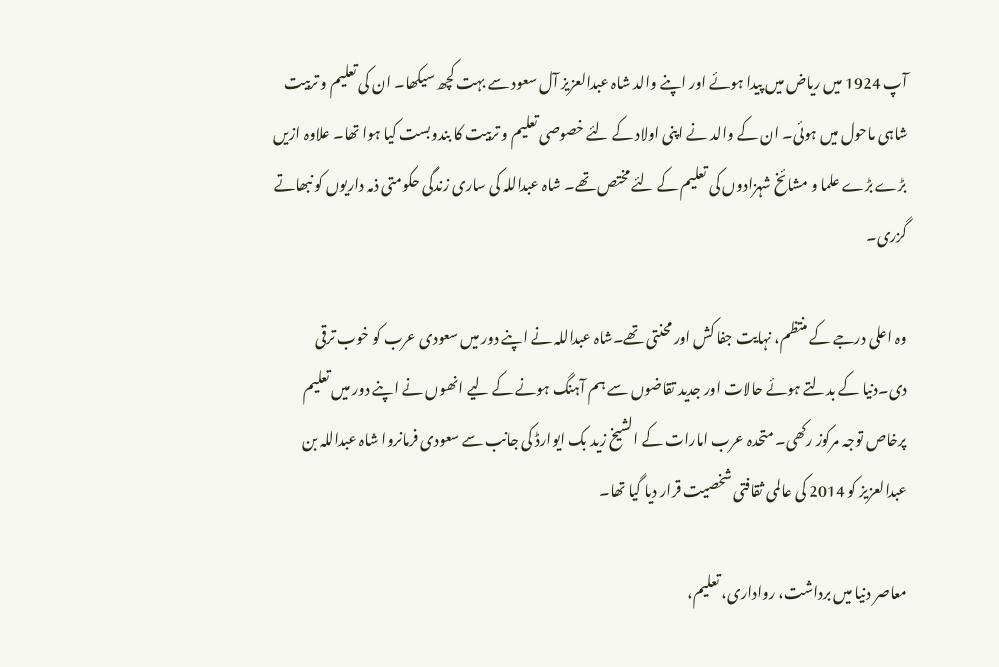آپ 1924 میں ریاض میں پیدا ہوئے اور اپنے والد شاہ عبدالعزیز آل سعود سے بہت کچھ سیکھا۔ ان کی تعلیم و تربیت شاہی ماحول میں ہوئی۔ ان کے والد نے اپنی اولاد کے لئے خصوصی تعلیم و تربیت کا بندوبست کیا ہوا تھا۔ علاوہ ازیں بڑے بڑے علما و مشائخ شہزادوں کی تعلیم کے لئے مختص تھے۔ شاہ عبداللہ کی ساری زندگی حکومتی ذمہ داریوں کو نبھاتے گزری۔

وہ اعلی درجے کے منتظم، نہایت جفا کش اور محنتی تھے۔شاہ عبداللہ نے اپنے دور میں سعودی عرب کو خوب ترقی دی۔دنیا کے بدلتے ہوئے حالات اور جدید تقاضوں سے ہم آہنگ ہونے کے لیے انھوں نے اپنے دور میں تعلیم پرخاص توجہ مرکوز رکھی۔ متحدہ عرب امارات کے الشیخ زید بک ایوارڈ کی جانب سے سعودی فرمانروا شاہ عبداللہ بن عبدالعزیز کو 2014 کی عالمی ثقافتی شخصیت قرار دیا گیا تھا۔

معاصر دنیا میں برداشت، رواداری، تعلیم،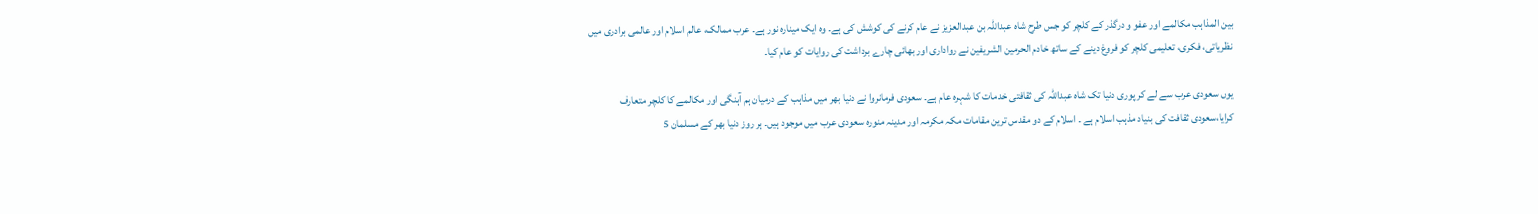بین المذاہب مکالمے اور عفو و درگذر کے کلچر کو جس طرح شاہ عبداللہ بن عبدالعزیز نے عام کرنے کی کوشش کی ہے۔ وہ ایک مینارہ نور ہے۔ عرب ممالک، عالم اسلام اور عالمی برادری میں نظریاتی، فکری، تعلیمی کلچر کو فروغ دینے کے ساتھ خادم الحرمین الشریفین نے رواداری اور بھائی چارے برداشت کی روایات کو عام کیا۔

یوں سعودی عرب سے لے کر پوری دنیا تک شاہ عبداللہ کی ثقافتی خدمات کا شہرہ عام ہے۔ سعودی فرمانروا نے دنیا بھر میں مذاہب کے درمیان ہم آہنگی اور مکالمے کا کلچر متعارف کرایا،سعودی ثقافت کی بنیاد مذہب اسلام ہے ۔ اسلام کے دو مقدس ترین مقامات مکہ مکرمہ اور مدینہ منورہ سعودی عرب میں موجود ہیں۔ ہر روز دنیا بھر کے مسلمان 5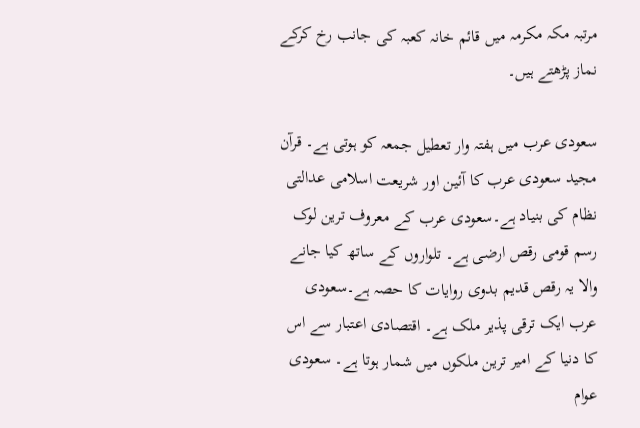مرتبہ مکہ مکرمہ میں قائم خانہ کعبہ کی جانب رخ کرکے نماز پڑھتے ہیں۔

سعودی عرب میں ہفتہ وار تعطیل جمعہ کو ہوتی ہے۔ قرآن مجید سعودی عرب کا آئین اور شریعت اسلامی عدالتی نظام کی بنیاد ہے۔سعودی عرب کے معروف ترین لوک رسم قومی رقص ارضی ہے۔ تلواروں کے ساتھ کیا جانے والا یہ رقص قدیم بدوی روایات کا حصہ ہے۔سعودی عرب ایک ترقی پذیر ملک ہے۔ اقتصادی اعتبار سے اس کا دنیا کے امیر ترین ملکوں میں شمار ہوتا ہے۔ سعودی عوام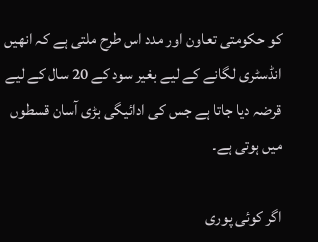کو حکومتی تعاون اور مدد اس طرح ملتی ہے کہ انھیں انڈسٹری لگانے کے لیے بغیر سود کے 20 سال کے لیے قرضہ دیا جاتا ہے جس کی ادائیگی بڑی آسان قسطوں میں ہوتی ہے۔

اگر کوئی پوری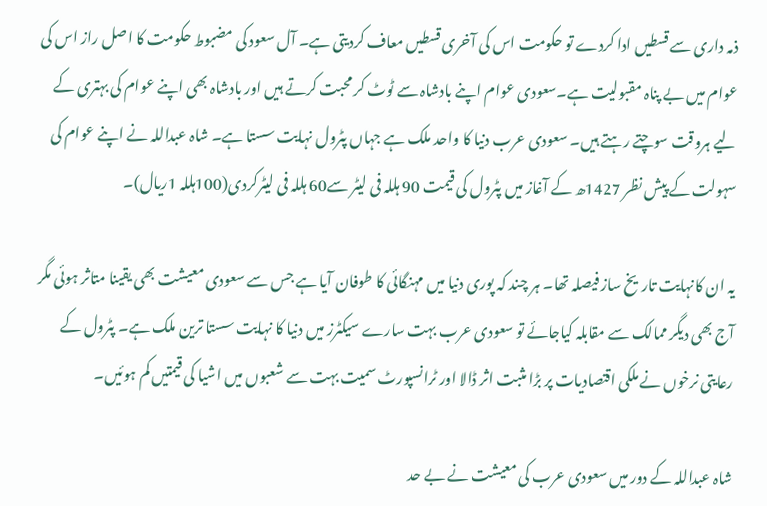ذمہ داری سے قسطیں ادا کردے تو حکومت اس کی آخری قسطیں معاف کردیتی ہے۔ آل سعود کی مضبوط حکومت کا اصل راز اس کی عوام میں بے پناہ مقبولیت ہے۔سعودی عوام اپنے بادشاہ سے ٹوٹ کر محبت کرتے ہیں اور بادشاہ بھی اپنے عوام کی بہتری کے لیے ہروقت سوچتے رہتے ہیں۔ سعودی عرب دنیا کا واحد ملک ہے جہاں پٹرول نہایت سستا ہے۔ شاہ عبداللہ نے اپنے عوام کی سہولت کے پیش نظر 1427ھ کے آغاز میں پٹرول کی قیمت 90 ہللہ فی لیٹر سے60 ہللہ فی لیٹرکردی(100ہللہ 1ریال)۔

یہ ان کانہایت تاریخ ساز فیصلہ تھا۔ ہر چند کہ پوری دنیا میں مہنگائی کا طوفان آیا ہے جس سے سعودی معیشت بھی یقینا متاثر ہوئی مگر آج بھی دیگر ممالک سے مقابلہ کیاجائے تو سعودی عرب بہت سارے سیکٹرز میں دنیا کا نہایت سستا ترین ملک ہے۔ پٹرول کے رعایتی نرخوں نے ملکی اقتصادیات پر بڑا مثبت اثر ڈالا اور ٹرانسپورٹ سمیت بہت سے شعبوں میں اشیا کی قیمتیں کم ہوئیں۔

شاہ عبداللہ کے دور میں سعودی عرب کی معیشت نے بے حد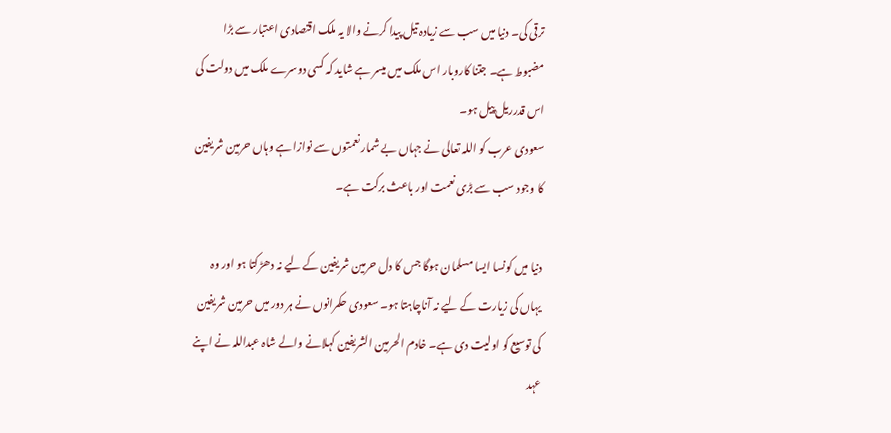ترقی کی۔ دنیا میں سب سے زیادہ تیل پیدا کرنے والا یہ ملک اقتصادی اعتبار سے بڑا مضبوط ہے۔ جتنا کاروبار اس ملک میں میسر ہے شاید کہ کسی دوسرے ملک میں دولت کی اس قدرریل پیل ہو۔
سعودی عرب کو اللہ تعالی نے جہاں بے شمار نعمتوں سے نوازا ہے وہاں حرمین شریفین کا وجود سب سے بڑی نعمت اور باعث برکت ہے۔

دنیا میں کونسا ایسا مسلمان ہوگا جس کا دل حرمین شریفین کے لیے نہ دھڑکتا ہو اور وہ یہاں کی زیارت کے لیے نہ آناچاہتا ہو۔ سعودی حکمرانوں نے ہر دور میں حرمین شریفین کی توسیع کو اولیت دی ہے۔ خادم الحرمین الشریفین کہلانے والے شاہ عبداللہ نے اپنے عہد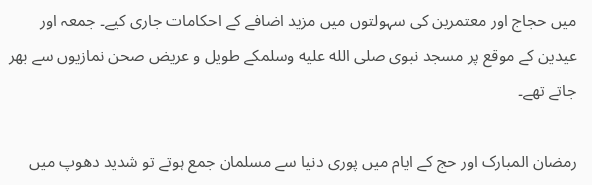میں حجاج اور معتمرین کی سہولتوں میں مزید اضافے کے احکامات جاری کیے۔ جمعہ اور عیدین کے موقع پر مسجد نبوی صلى الله عليه وسلمکے طویل و عریض صحن نمازیوں سے بھر جاتے تھے۔

رمضان المبارک اور حج کے ایام میں پوری دنیا سے مسلمان جمع ہوتے تو شدید دھوپ میں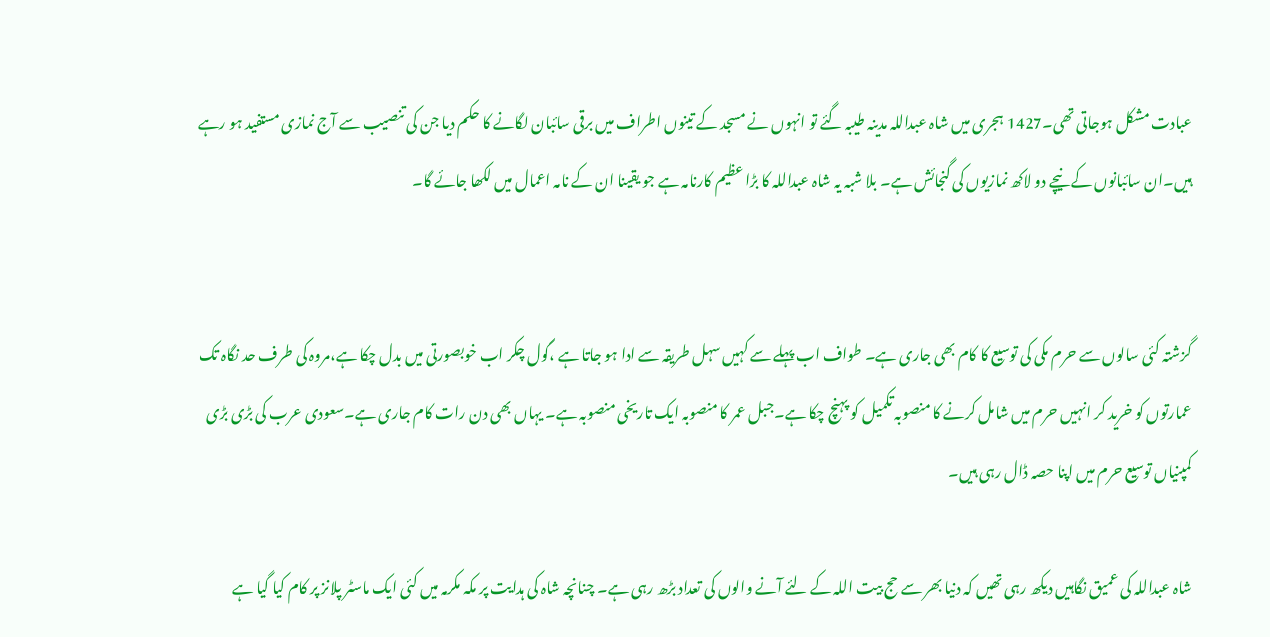عبادت مشکل ہوجاتی تھی۔1427 ہجری میں شاہ عبداللہ مدینہ طیبہ گئے تو انہوں نے مسجد کے تینوں اطراف میں برقی سائبان لگانے کا حکم دیا جن کی تنصیب سے آج نمازی مستفید ہو رہے ہیں۔ان سائبانوں کے نیچے دو لاکھ نمازیوں کی گنجائش ہے۔ بلا شبہ یہ شاہ عبداللہ کا بڑا عظیم کارنامہ ہے جو یقینا ان کے نامہ اعمال میں لکھا جائے گا۔


گزشتہ کئی سالوں سے حرم مکی کی توسیع کا کام بھی جاری ہے۔ طواف اب پہلے سے کہیں سہل طریقہ سے ادا ہو جاتا ہے ،گول چکر اب خوبصورتی میں بدل چکا ہے،مروہ کی طرف حد نگاہ تک عمارتوں کو خرید کر انہیں حرم میں شامل کرنے کا منصوبہ تکمیل کو پہنچ چکا ہے۔جبل عمر کا منصوبہ ایک تاریخی منصوبہ ہے۔ یہاں بھی دن رات کام جاری ہے۔سعودی عرب کی بڑی بڑی کمپنیاں توسیع حرم میں اپنا حصہ ڈال رہی ہیں۔

شاہ عبداللہ کی عمیق نگاہیں دیکھ رہی تھیں کہ دنیا بھر سے حج بیت اللہ کے لئے آنے والوں کی تعداد بڑھ رہی ہے۔ چنانچہ شاہ کی ہدایت پر مکہ مکرمہ میں کئی ایک ماسٹر پلانز پر کام کیا گیا ہے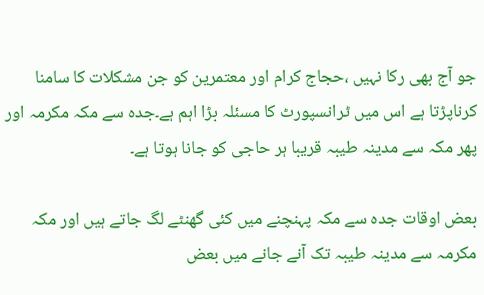جو آج بھی رکا نہیں ،حجاج کرام اور معتمرین کو جن مشکلات کا سامنا کرناپڑتا ہے اس میں ٹرانسپورٹ کا مسئلہ بڑا اہم ہے۔جدہ سے مکہ مکرمہ اور پھر مکہ سے مدینہ طیبہ قریبا ہر حاجی کو جانا ہوتا ہے۔

بعض اوقات جدہ سے مکہ پہنچنے میں کئی گھنٹے لگ جاتے ہیں اور مکہ مکرمہ سے مدینہ طیبہ تک آنے جانے میں بعض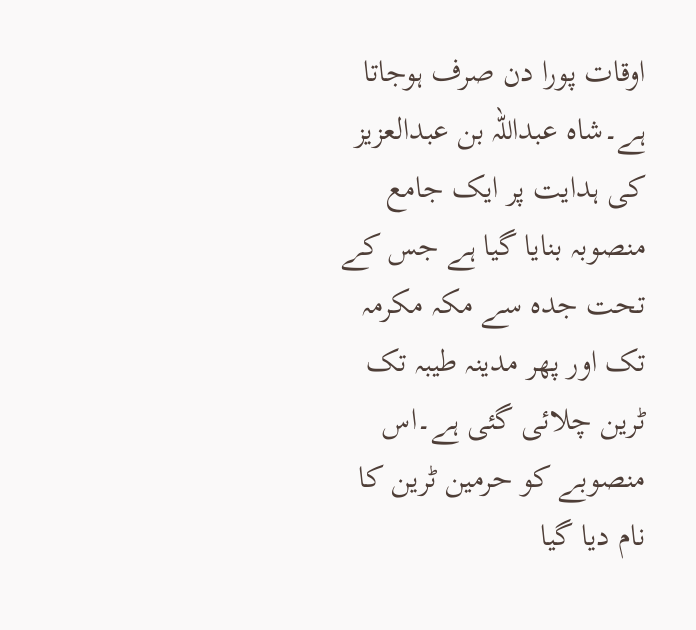اوقات پورا دن صرف ہوجاتا ہے۔شاہ عبداللہ بن عبدالعزیز کی ہدایت پر ایک جامع منصوبہ بنایا گیا ہے جس کے تحت جدہ سے مکہ مکرمہ تک اور پھر مدینہ طیبہ تک ٹرین چلائی گئی ہے۔اس منصوبے کو حرمین ٹرین کا نام دیا گیا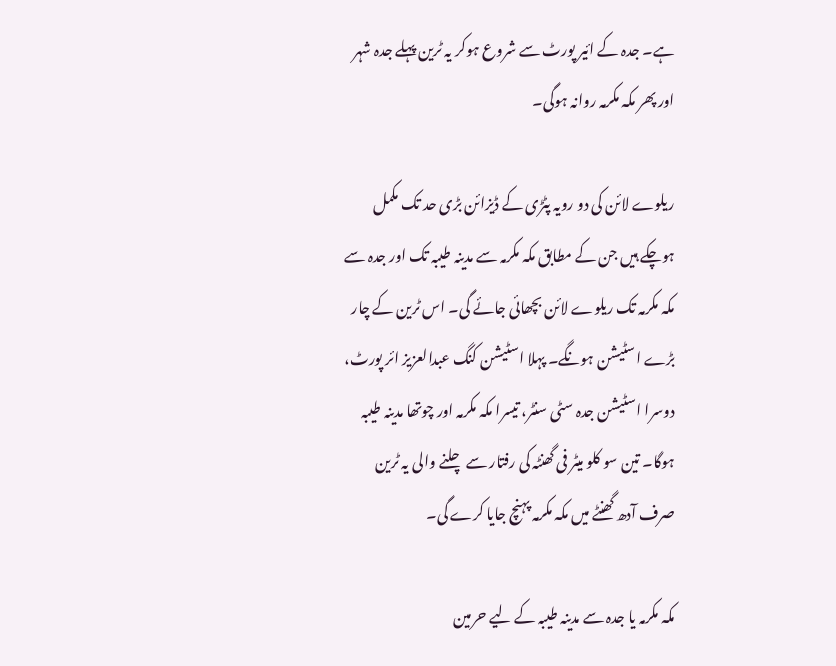ہے۔ جدہ کے ائیر پورٹ سے شروع ہوکر یہ ٹرین پہلے جدہ شہر اور پھر مکہ مکرمہ روانہ ہوگی۔

ریلوے لائن کی دو رویہ پٹڑی کے ڈیزائن بڑی حد تک مکمل ہوچکے ہیں جن کے مطابق مکہ مکرمہ سے مدینہ طیبہ تک اور جدہ سے مکہ مکرمہ تک ریلوے لائن بچھائی جائے گی۔ اس ٹرین کے چار بڑے اسٹیشن ہونگے۔ پہلا اسٹیشن کنگ عبدالعزیز ائر پورٹ، دوسرا اسٹیشن جدہ سٹی سنٹر، تیسرا مکہ مکرمہ اور چوتھا مدینہ طیبہ ہوگا۔ تین سو کلو میٹر فی گھنٹہ کی رفتار سے چلنے والی یہ ٹرین صرف آدھ گھنٹے میں مکہ مکرمہ پہنچ جایا کرے گی۔

مکہ مکرمہ یا جدہ سے مدینہ طیبہ کے لیے حرمین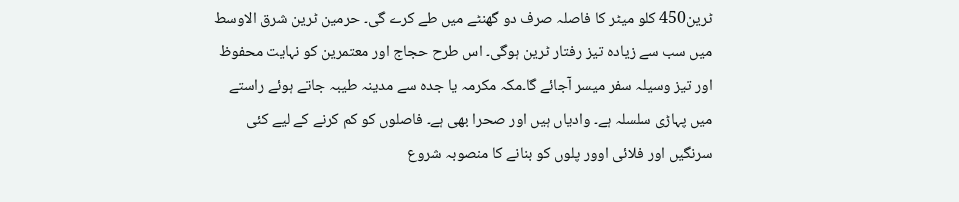ٹرین450 کلو میٹر کا فاصلہ صرف دو گھنٹے میں طے کرے گی۔ حرمین ٹرین شرق الاوسط میں سب سے زیادہ تیز رفتار ٹرین ہوگی۔ اس طرح حجاج اور معتمرین کو نہایت محفوظ اور تیز وسیلہ سفر میسر آجائے گا۔مکہ مکرمہ یا جدہ سے مدینہ طیبہ جاتے ہوئے راستے میں پہاڑی سلسلہ ہے۔ وادیاں ہیں اور صحرا بھی ہے۔ فاصلوں کو کم کرنے کے لیے کئی سرنگیں اور فلائی اوور پلوں کو بنانے کا منصوبہ شروع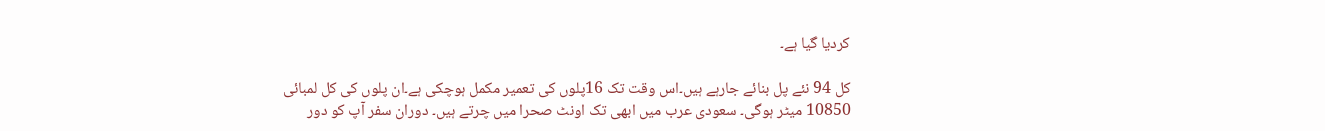کردیا گیا ہے۔

کل 94 نئے پل بنائے جارہے ہیں۔اس وقت تک 16پلوں کی تعمیر مکمل ہوچکی ہے۔ان پلوں کی کل لمبائی 10850 میٹر ہوگی۔ سعودی عرب میں ابھی تک اونٹ صحرا میں چرتے ہیں۔ دوران سفر آپ کو دور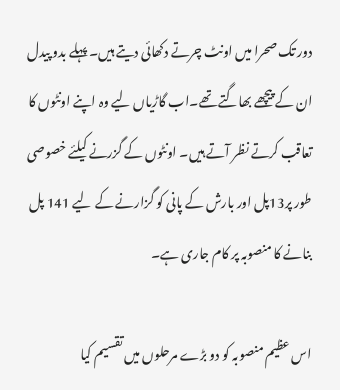دور تک صحرا میں اونٹ چرتے دکھائی دیتے ہیں۔ پہلے بدو پیدل ان کے پیچھے بھاگتے تھے۔اب گاڑیاں لیے وہ اپنے اونٹوں کا تعاقب کرتے نظر آتے ہیں۔ اونٹوں کے گزرنے کیلئے خصوصی طور پر13پل اور بارش کے پانی کو گزارنے کے لیے 141 پل بنانے کا منصوبہ پر کام جاری ہے۔

اس عظیم منصوبہ کو دو بڑے مرحلوں میں تقسیم کیا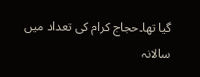گیا تھا۔حجاج کرام کی تعداد میں سالانہ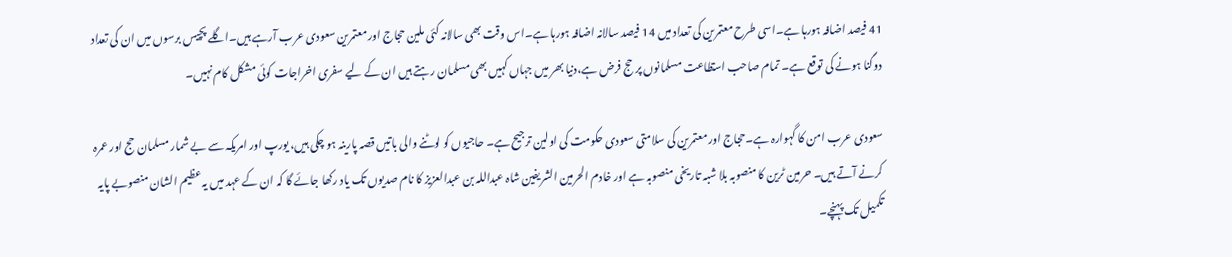41 فیصد اضافہ ہورہا ہے۔اسی طرح معتمرین کی تعداد میں 14 فیصد سالانہ اضافہ ہورہا ہے۔اس وقت بھی سالانہ کئی ملین حجاج اور معتمرین سعودی عرب آرہے ہیں۔اگلے پچیس برسوں میں ان کی تعداد دوگنا ہونے کی توقع ہے۔ تمام صاحب استطاعت مسلمانوں پر حج فرض ہے،دنیا بھر میں جہاں کہیں بھی مسلمان رہتے ہیں ان کے لیے سفری اخراجات کوئی مشکل کام نہیں۔

سعودی عرب امن کا گہوارہ ہے۔حجاج اور معتمرین کی سلامتی سعودی حکومت کی اولین ترجیح ہے۔ حاجیوں کو لوٹنے والی باتیں قصہ پارینہ ہو چکی ہیں، یورپ اور امریکہ سے بے شمار مسلمان حج اور عمرہ کرنے آتے ہیں۔ حرمین ٹرین کا منصوبہ بلا شبہ تاریخی منصوبہ ہے اور خادم الحرمین الشریفین شاہ عبداللہ بن عبدالعزیز کا نام صدیوں تک یاد رکھا جائے گا کہ ان کے عہد میں یہ عظیم الشان منصوبے پایہ تکمیل تک پہنچے۔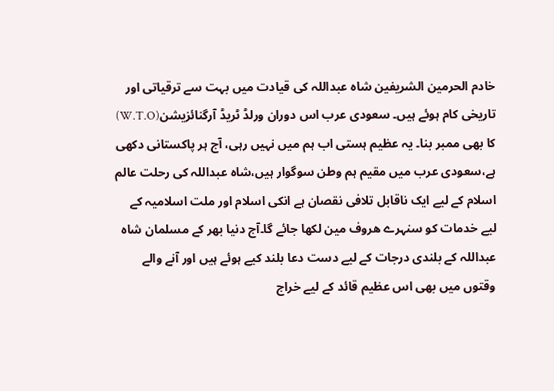خادم الحرمین الشریفین شاہ عبداللہ کی قیادت میں بہت سے ترقیاتی اور تاریخی کام ہوئے ہیں۔ سعودی عرب اس دوران ورلڈ ٹریڈ آرگنائزیشن(W.T.O) کا بھی ممبر بنا۔ یہ عظیم ہستی اب ہم میں نہیں رہی، آج ہر پاکستانی دکھی ہے،سعودی عرب میں مقیم ہم وطن سوگوار ہیں،شاہ عبداللہ کی رحلت عالم اسلام کے لیے ایک ناقابل تلافی نقصان ہے انکی اسلام اور ملت اسلامیہ کے لیے خدمات کو سنہرے ھروف مین لکھا جائے گا۔آج دنیا بھر کے مسلمان شاہ عبداللہ کے بلندی درجات کے لیے دست دعا بلند کیے ہوئے ہیں اور آنے والے وقتوں میں بھی اس عظیم قائد کے لیے خراج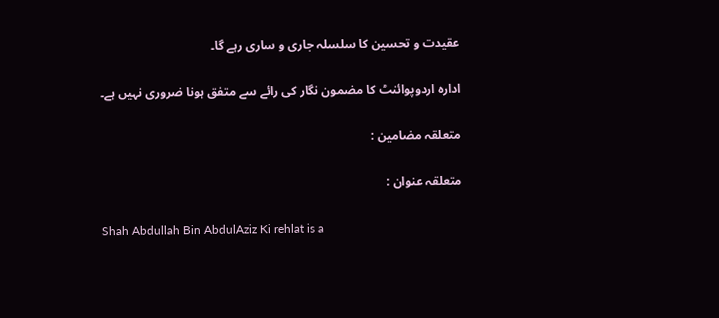عقیدت و تحسین کا سلسلہ جاری و ساری رہے گا۔

ادارہ اردوپوائنٹ کا مضمون نگار کی رائے سے متفق ہونا ضروری نہیں ہے۔

متعلقہ مضامین :

متعلقہ عنوان :

Shah Abdullah Bin AbdulAziz Ki rehlat is a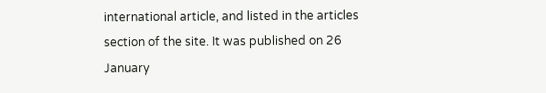international article, and listed in the articles section of the site. It was published on 26 January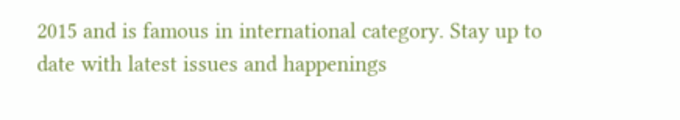2015 and is famous in international category. Stay up to date with latest issues and happenings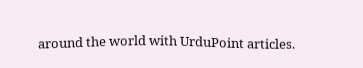around the world with UrduPoint articles.